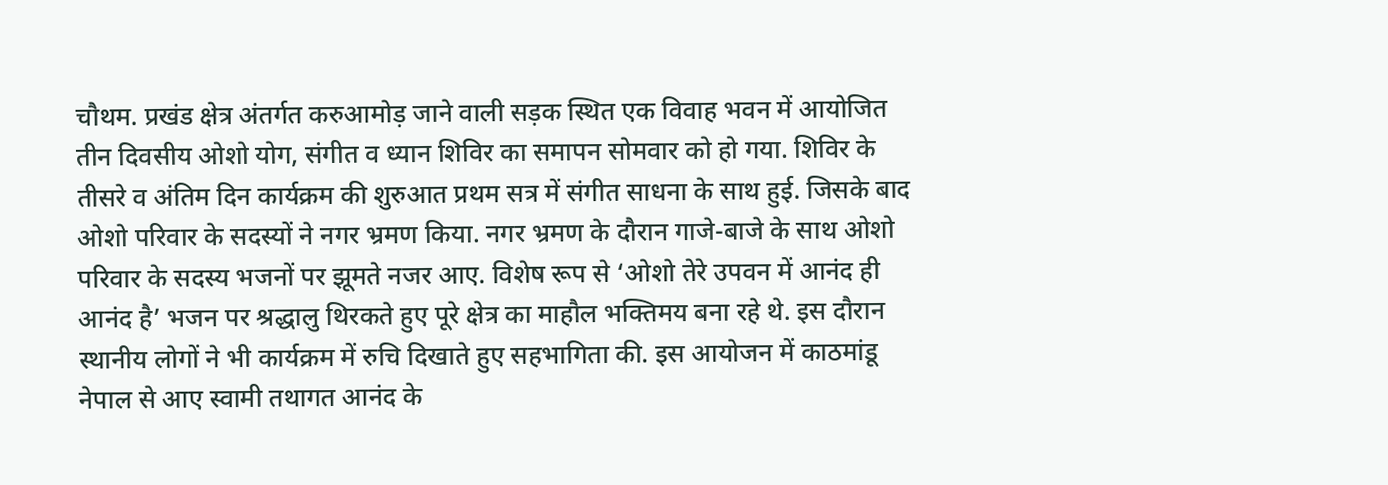चौथम. प्रखंड क्षेत्र अंतर्गत करुआमोड़ जाने वाली सड़क स्थित एक विवाह भवन में आयोजित तीन दिवसीय ओशो योग, संगीत व ध्यान शिविर का समापन सोमवार को हो गया. शिविर के तीसरे व अंतिम दिन कार्यक्रम की शुरुआत प्रथम सत्र में संगीत साधना के साथ हुई. जिसके बाद ओशो परिवार के सदस्यों ने नगर भ्रमण किया. नगर भ्रमण के दौरान गाजे-बाजे के साथ ओशो परिवार के सदस्य भजनों पर झूमते नजर आए. विशेष रूप से ‘ओशो तेरे उपवन में आनंद ही आनंद है’ भजन पर श्रद्धालु थिरकते हुए पूरे क्षेत्र का माहौल भक्तिमय बना रहे थे. इस दौरान स्थानीय लोगों ने भी कार्यक्रम में रुचि दिखाते हुए सहभागिता की. इस आयोजन में काठमांडू नेपाल से आए स्वामी तथागत आनंद के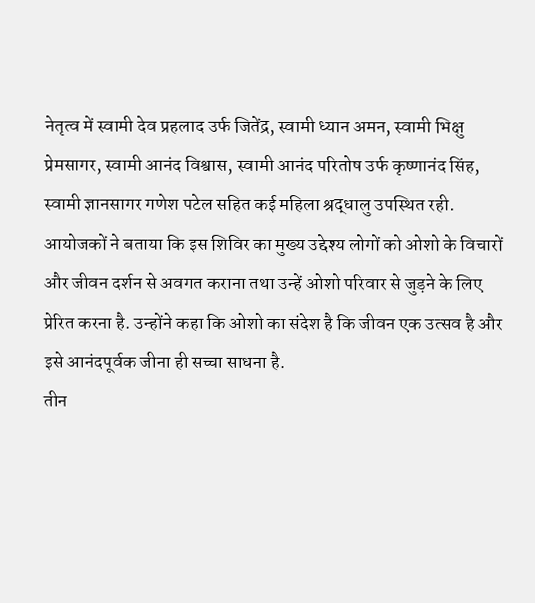नेतृत्व में स्वामी देव प्रहलाद उर्फ जितेंद्र, स्वामी ध्यान अमन, स्वामी भिक्षु प्रेमसागर, स्वामी आनंद विश्वास, स्वामी आनंद परितोष उर्फ कृष्णानंद सिंह, स्वामी ज्ञानसागर गणेश पटेल सहित कई महिला श्रद्धालु उपस्थित रही. आयोजकों ने बताया कि इस शिविर का मुख्य उद्देश्य लोगों को ओशो के विचारों और जीवन दर्शन से अवगत कराना तथा उन्हें ओशो परिवार से जुड़ने के लिए प्रेरित करना है. उन्होंने कहा कि ओशो का संदेश है कि जीवन एक उत्सव है और इसे आनंदपूर्वक जीना ही सच्चा साधना है.
तीन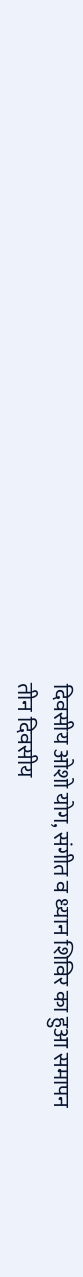दिवसीय ओशो योग, संगीत व ध्यान शिविर का हुआ समापन
तीन दिवसीय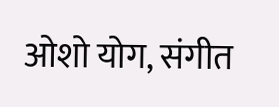ओशो योग, संगीत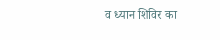व ध्यान शिविर का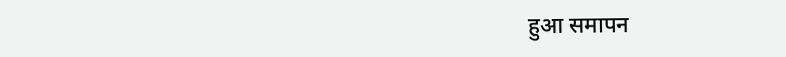हुआ समापन